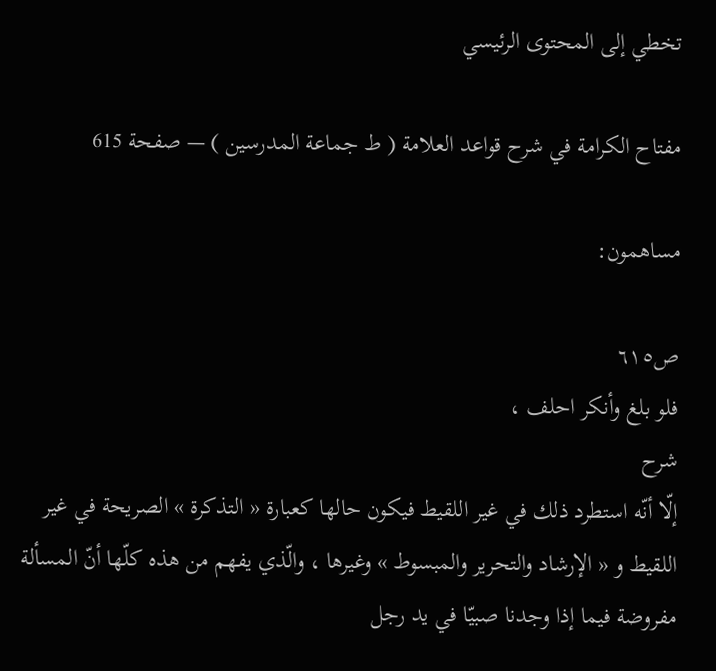تخطي إلى المحتوى الرئيسي

مفتاح الكرامة في شرح قواعد العلامة ( ط جماعة المدرسين ) — صفحة 615

مساهمون:

ص٦١٥
فلو بلغ وأنكر احلف ،
شرح
إلّا أنّه استطرد ذلك في غير اللقيط فيكون حالها كعبارة « التذكرة » الصريحة في غير اللقيط و « الإرشاد والتحرير والمبسوط » وغيرها ، والّذي يفهم من هذه كلّها أنّ المسألة مفروضة فيما إذا وجدنا صبيّا في يد رجل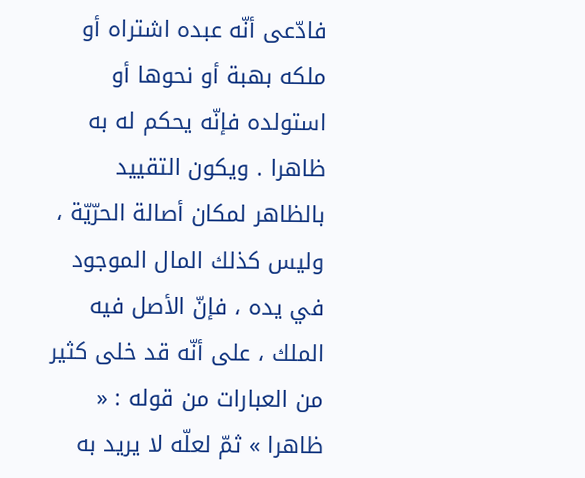فادّعى أنّه عبده اشتراه أو ملكه بهبة أو نحوها أو استولده فإنّه يحكم له به ظاهرا . ويكون التقييد بالظاهر لمكان أصالة الحرّيّة ، وليس كذلك المال الموجود في يده ، فإنّ الأصل فيه الملك ، على أنّه قد خلى كثير من العبارات من قوله : « ظاهرا » ثمّ لعلّه لا يريد به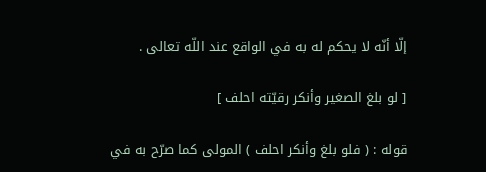إلّا أنّه لا يحكم له به في الواقع عند اللّه تعالى .

[ لو بلغ الصغير وأنكر رقيّته احلف ]

قوله : ( فلو بلغ وأنكر احلف ) المولى كما صرّح به في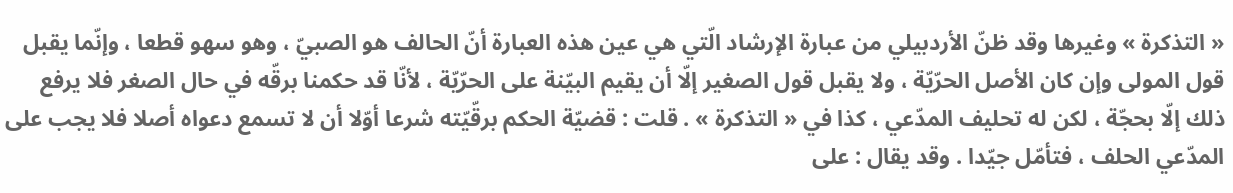« التذكرة » وغيرها وقد ظنّ الأردبيلي من عبارة الإرشاد الّتي هي عين هذه العبارة أنّ الحالف هو الصبيّ ، وهو سهو قطعا ، وإنّما يقبل قول المولى وإن كان الأصل الحرّيّة ، ولا يقبل قول الصغير إلّا أن يقيم البيّنة على الحرّيّة ، لأنّا قد حكمنا برقّه في حال الصغر فلا يرفع ذلك إلّا بحجّة ، لكن له تحليف المدّعي ، كذا في « التذكرة » . قلت : قضيّة الحكم برقّيّته شرعا أوّلا أن لا تسمع دعواه أصلا فلا يجب على المدّعي الحلف ، فتأمّل جيّدا . وقد يقال : على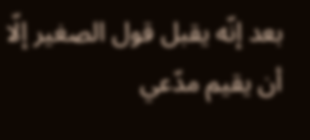بعد إنّه يقبل قول الصغير إلّا أن يقيم مدّعي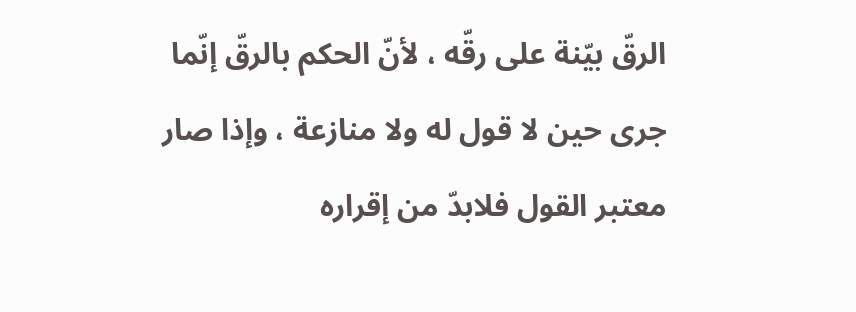الرقّ بيّنة على رقّه ، لأنّ الحكم بالرقّ إنّما جرى حين لا قول له ولا منازعة ، وإذا صار معتبر القول فلابدّ من إقراره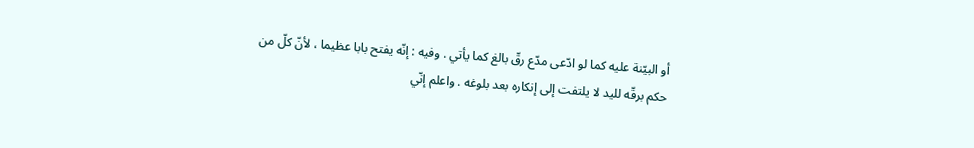أو البيّنة عليه كما لو ادّعى مدّع رقّ بالغ كما يأتي . وفيه : إنّه يفتح بابا عظيما ، لأنّ كلّ من حكم برقّه لليد لا يلتفت إلى إنكاره بعد بلوغه . واعلم إنّي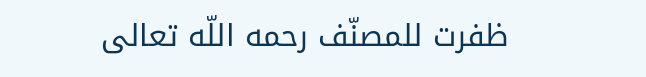ظفرت للمصنّف رحمه اللّه تعالى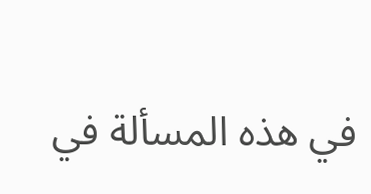في هذه المسألة في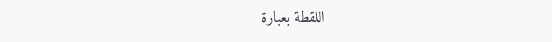اللقطة بعبارة